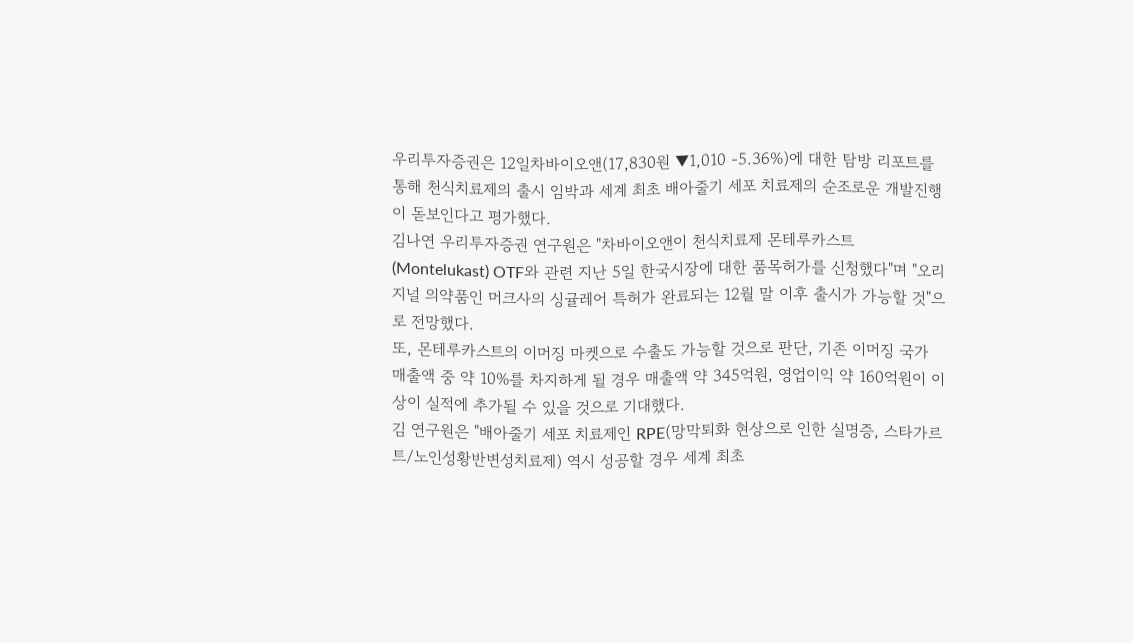우리투자증권은 12일차바이오앤(17,830원 ▼1,010 -5.36%)에 대한 탐방 리포트를 통해 천식치료제의 출시 임박과 세계 최초 배아줄기 세포 치료제의 순조로운 개발진행이 돋보인다고 평가했다.
김나연 우리투자증권 연구원은 "차바이오앤이 천식치료제 몬테루카스트(Montelukast) OTF와 관련 지난 5일 한국시장에 대한 품목허가를 신청했다"며 "오리지널 의약품인 머크사의 싱귤레어 특허가 완료되는 12월 말 이후 출시가 가능할 것"으로 전망했다.
또, 몬테루카스트의 이머징 마켓으로 수출도 가능할 것으로 판단, 기존 이머징 국가 매출액 중 약 10%를 차지하게 될 경우 매출액 약 345억원, 영업이익 약 160억원이 이상이 실적에 추가될 수 있을 것으로 기대했다.
김 연구원은 "배아줄기 세포 치료제인 RPE(망막퇴화 현상으로 인한 실명증, 스타가르트/노인성황반변성치료제) 역시 성공할 경우 세계 최초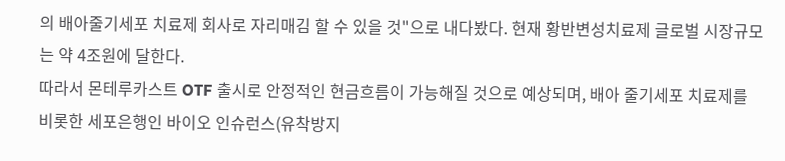의 배아줄기세포 치료제 회사로 자리매김 할 수 있을 것"으로 내다봤다. 현재 황반변성치료제 글로벌 시장규모는 약 4조원에 달한다.
따라서 몬테루카스트 OTF 출시로 안정적인 현금흐름이 가능해질 것으로 예상되며, 배아 줄기세포 치료제를 비롯한 세포은행인 바이오 인슈런스(유착방지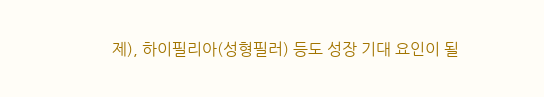제), 하이필리아(성형필러) 등도 성장 기대 요인이 될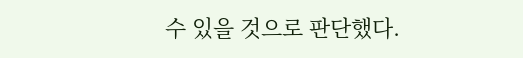수 있을 것으로 판단했다.